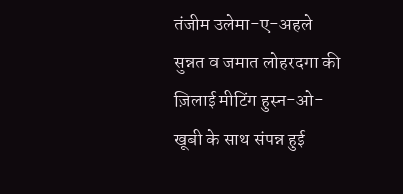तंजीम उलेमा-ए-अहले सुन्नत व जमात लोहरदगा की ज़िलाई मीटिंग हुस्न-ओ-खूबी के साथ संपन्न हुई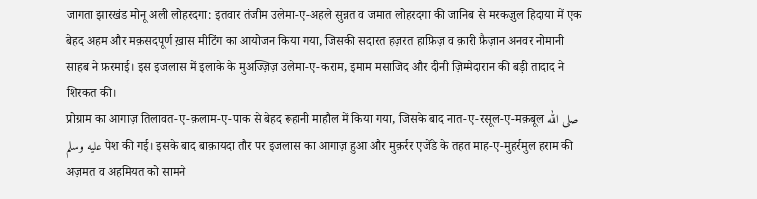जागता झारखंड मोनू अली लोहरदगा: इतवार तंजीम उलेमा-ए-अहले सुन्नत व जमात लोहरदगा की जानिब से मरकज़ुल हिदाया में एक बेहद अहम और मक़सदपूर्ण ख़ास मीटिंग का आयोजन किया गया, जिसकी सदारत हज़रत हाफ़िज़ व क़ारी फ़ैज़ान अनवर नोमानी साहब ने फ़रमाई। इस इजलास में इलाके के मुअज्ज़िज़ उलेमा-ए-कराम, इमाम मसाजिद और दीनी ज़िम्मेदारान की बड़ी तादाद ने शिरकत की।
प्रोग्राम का आगाज़ तिलावत-ए-क़लाम-ए-पाक से बेहद रूहानी माहौल में किया गया, जिसके बाद नात-ए-रसूल-ए-मक़बूल صلى الله عليه وسلم पेश की गई। इसके बाद बाक़ायदा तौर पर इजलास का आगाज़ हुआ और मुक़र्रर एजेंडे के तहत माह-ए-मुहर्रमुल हराम की अज़मत व अहमियत को सामने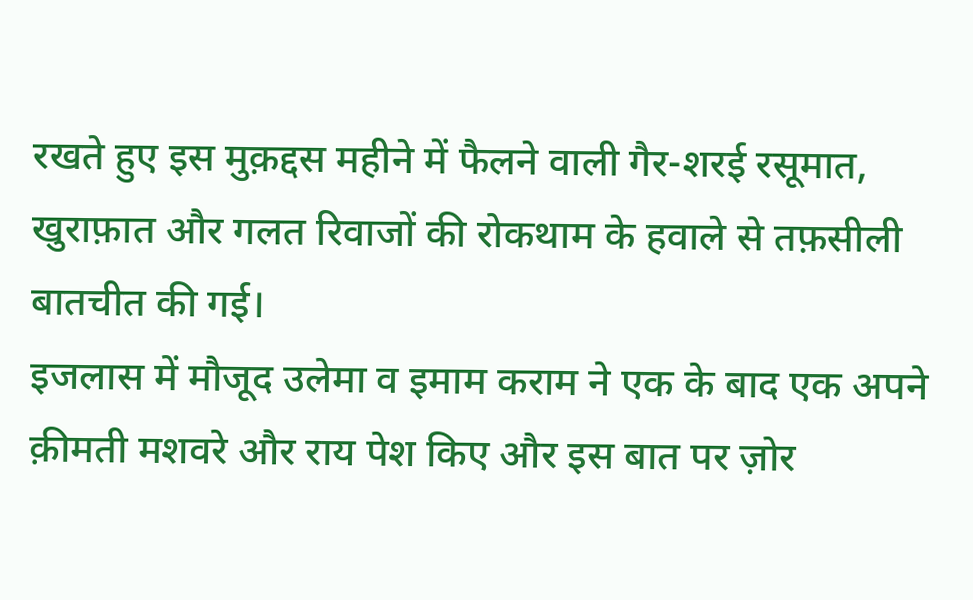रखते हुए इस मुक़द्दस महीने में फैलने वाली गैर-शरई रसूमात, खुराफ़ात और गलत रिवाजों की रोकथाम के हवाले से तफ़सीली बातचीत की गई।
इजलास में मौजूद उलेमा व इमाम कराम ने एक के बाद एक अपने क़ीमती मशवरे और राय पेश किए और इस बात पर ज़ोर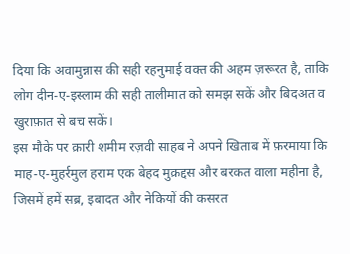दिया कि अवामुन्नास की सही रहनुमाई वक्त की अहम ज़रूरत है, ताकि लोग दीन-ए-इस्लाम की सही तालीमात को समझ सकें और बिदअत व खुराफ़ात से बच सकें।
इस मौके पर क़ारी शमीम रज़वी साहब ने अपने खिताब में फ़रमाया कि माह-ए-मुहर्रमुल हराम एक बेहद मुक़द्दस और बरकत वाला महीना है, जिसमें हमें सब्र, इबादत और नेकियों की कसरत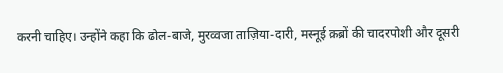करनी चाहिए। उन्होंने कहा कि ढोल-बाजे, मुरव्वजा ताज़िया-दारी, मस्नूई क़ब्रों की चादरपोशी और दूसरी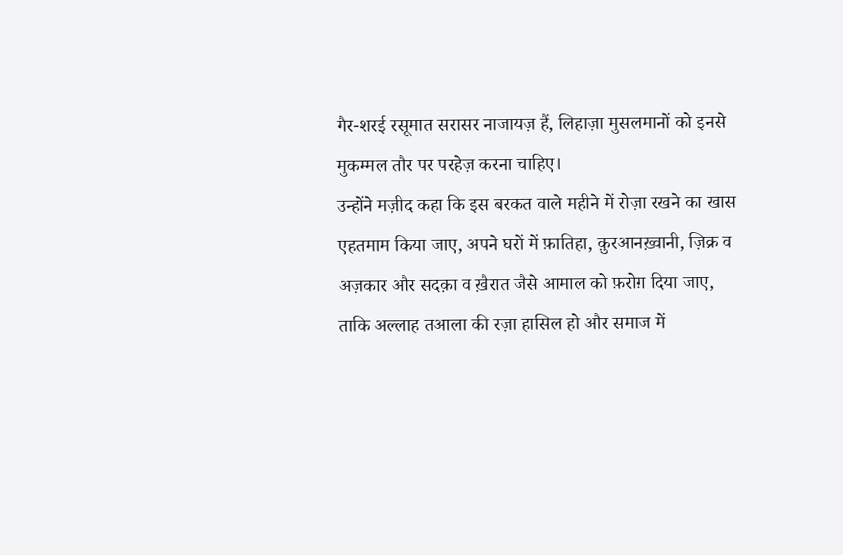गैर-शरई रसूमात सरासर नाजायज़ हैं, लिहाज़ा मुसलमानों को इनसे मुकम्मल तौर पर परहेज़ करना चाहिए।
उन्होंने मज़ीद कहा कि इस बरकत वाले महीने में रोज़ा रखने का खास एहतमाम किया जाए, अपने घरों में फ़ातिहा, क़ुरआनख़्वानी, ज़िक्र व अज़कार और सदक़ा व ख़ैरात जैसे आमाल को फ़रोग़ दिया जाए, ताकि अल्लाह तआला की रज़ा हासिल हो और समाज में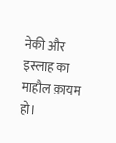नेकी और इस्लाह का माहौल क़ायम हो।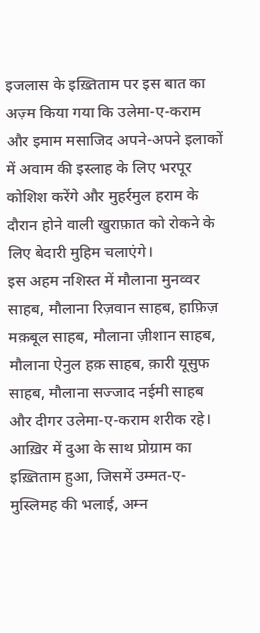इजलास के इख़्तिताम पर इस बात का अज़्म किया गया कि उलेमा-ए-कराम और इमाम मसाजिद अपने-अपने इलाकों में अवाम की इस्लाह के लिए भरपूर कोशिश करेंगे और मुहर्रमुल हराम के दौरान होने वाली खुराफ़ात को रोकने के लिए बेदारी मुहिम चलाएंगे।
इस अहम नशिस्त में मौलाना मुनव्वर साहब, मौलाना रिज़वान साहब, हाफ़िज़ मक़बूल साहब, मौलाना ज़ीशान साहब, मौलाना ऐनुल हक़ साहब, क़ारी यूसुफ साहब, मौलाना सज्जाद नईमी साहब और दीगर उलेमा-ए-कराम शरीक रहे। आख़िर में दुआ के साथ प्रोग्राम का इख़्तिताम हुआ, जिसमें उम्मत-ए-मुस्लिमह की भलाई, अम्न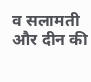व सलामती और दीन की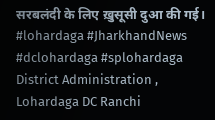सरबलंदी के लिए ख़ुसूसी दुआ की गई। #lohardaga #JharkhandNews #dclohardaga #splohardaga District Administration , Lohardaga DC Ranchi